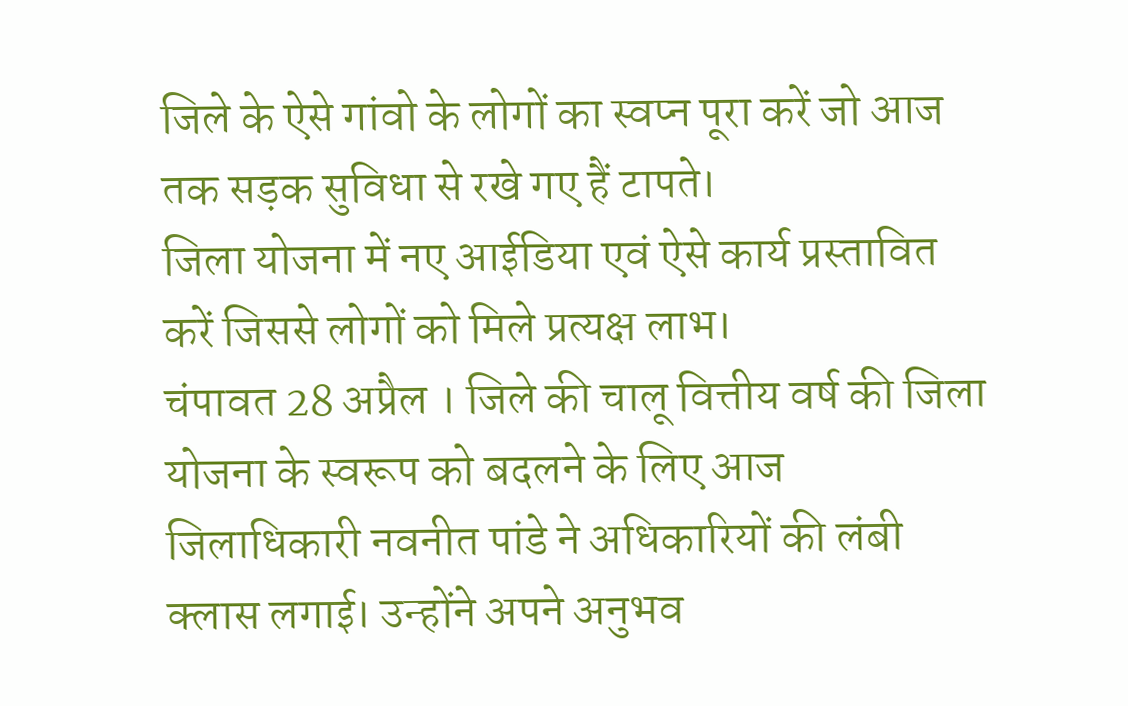जिले के ऐसे गांवो के लोगों का स्वप्न पूरा करें जो आज तक सड़क सुविधा से रखे गए हैं टापते।
जिला योजना में नए आईडिया एवं ऐसे कार्य प्रस्तावित करें जिससे लोगों को मिले प्रत्यक्ष लाभ।
चंपावत 28 अप्रैल । जिले की चालू वित्तीय वर्ष की जिला योजना के स्वरूप को बदलने के लिए आज जिलाधिकारी नवनीत पांडे ने अधिकारियों की लंबी क्लास लगाई। उन्होंने अपने अनुभव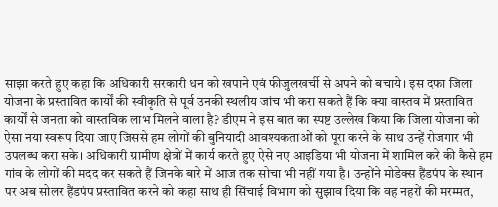साझा करते हुए कहा कि अधिकारी सरकारी धन को खपाने एवं फीजुलखर्ची से अपने को बचाये। इस दफा जिला योजना के प्रस्तावित कार्यों की स्वीकृति से पूर्व उनकी स्थलीय जांच भी करा सकते हैं कि क्या वास्तव में प्रस्तावित कार्यों से जनता को वास्तविक लाभ मिलने वाला है? डीएम ने इस बात का स्पष्ट उल्लेख किया कि जिला योजना को ऐसा नया स्वरूप दिया जाए जिससे हम लोगों की बुनियादी आवश्यकताओं को पूरा करने के साथ उन्हें रोजगार भी उपलब्ध करा सके। अधिकारी ग्रामीण क्षेत्रों में कार्य करते हुए ऐसे नए आइडिया भी योजना में शामिल करे की कैसे हम गांव के लोगों की मदद कर सकते हैं जिनके बारे में आज तक सोचा भी नहीं गया है। उन्होंने मोडेक्स हैंडपंप के स्थान पर अब सोलर हैंडपंप प्रस्तावित करने को कहा साथ ही सिंचाई विभाग को सुझाव दिया कि वह नहरों की मरम्मत,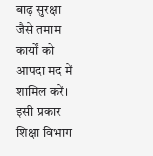बाढ़ सुरक्षा जैसे तमाम कार्यों को आपदा मद में शामिल करें। इसी प्रकार शिक्षा विभाग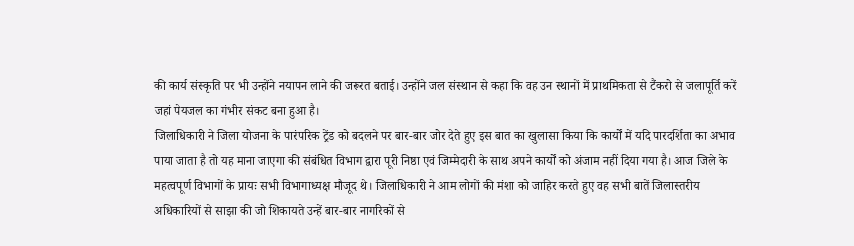की कार्य संस्कृति पर भी उन्होंने नयापन लाने की जरूरत बताई। उन्होंने जल संस्थान से कहा कि वह उन स्थानों में प्राथमिकता से टैंकरो से जलापूर्ति करें जहां पेयजल का गंभीर संकट बना हुआ है।
जिलाधिकारी ने जिला योजना के पारंपरिक ट्रेंड को बदलने पर बार-बार जोर देते हुए इस बात का खुलासा किया कि कार्यों में यदि पारदर्शिता का अभाव पाया जाता है तो यह माना जाएगा की संबंधित विभाग द्वारा पूरी निष्ठा एवं जिम्मेदारी के साथ अपने कार्यों को अंजाम नहीं दिया गया है। आज जिले के महत्वपूर्ण विभागों के प्रायः सभी विभागाध्यक्ष मौजूद थे। जिलाधिकारी ने आम लोगों की मंशा को जाहिर करते हुए वह सभी बातें जिलास्तरीय अधिकारियों से साझा की जो शिकायते उन्हें बार-बार नागरिकों से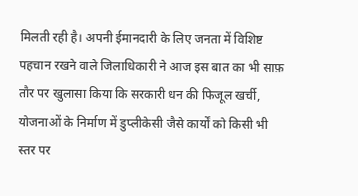मिलती रही है। अपनी ईमानदारी के लिए जनता में विशिष्ट पहचान रखने वाले जिलाधिकारी ने आज इस बात का भी साफ़ तौर पर खुलासा किया कि सरकारी धन की फिजूल खर्ची, योजनाओं के निर्माण में डुप्लीकेसी जैसे कार्यों को किसी भी स्तर पर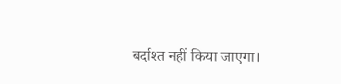बर्दाश्त नहीं किया जाएगा।